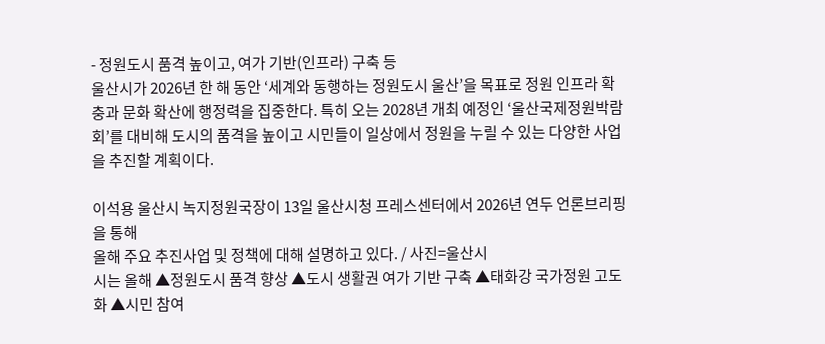- 정원도시 품격 높이고, 여가 기반(인프라) 구축 등
울산시가 2026년 한 해 동안 ‘세계와 동행하는 정원도시 울산’을 목표로 정원 인프라 확충과 문화 확산에 행정력을 집중한다. 특히 오는 2028년 개최 예정인 ‘울산국제정원박람회’를 대비해 도시의 품격을 높이고 시민들이 일상에서 정원을 누릴 수 있는 다양한 사업을 추진할 계획이다.

이석용 울산시 녹지정원국장이 13일 울산시청 프레스센터에서 2026년 연두 언론브리핑을 통해
올해 주요 추진사업 및 정책에 대해 설명하고 있다. / 사진=울산시
시는 올해 ▲정원도시 품격 향상 ▲도시 생활권 여가 기반 구축 ▲태화강 국가정원 고도화 ▲시민 참여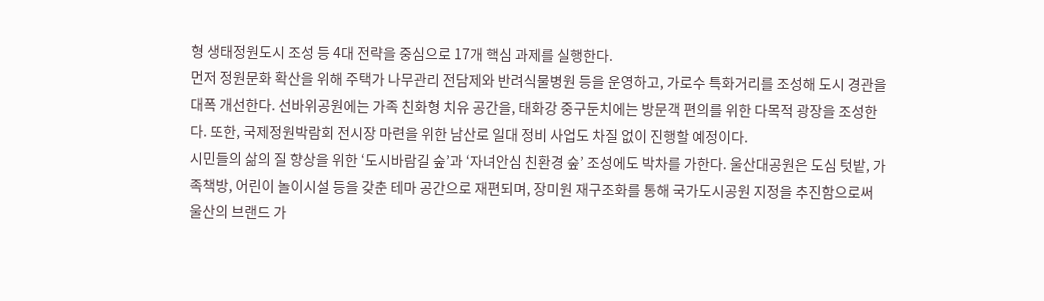형 생태정원도시 조성 등 4대 전략을 중심으로 17개 핵심 과제를 실행한다.
먼저 정원문화 확산을 위해 주택가 나무관리 전담제와 반려식물병원 등을 운영하고, 가로수 특화거리를 조성해 도시 경관을 대폭 개선한다. 선바위공원에는 가족 친화형 치유 공간을, 태화강 중구둔치에는 방문객 편의를 위한 다목적 광장을 조성한다. 또한, 국제정원박람회 전시장 마련을 위한 남산로 일대 정비 사업도 차질 없이 진행할 예정이다.
시민들의 삶의 질 향상을 위한 ‘도시바람길 숲’과 ‘자녀안심 친환경 숲’ 조성에도 박차를 가한다. 울산대공원은 도심 텃밭, 가족책방, 어린이 놀이시설 등을 갖춘 테마 공간으로 재편되며, 장미원 재구조화를 통해 국가도시공원 지정을 추진함으로써 울산의 브랜드 가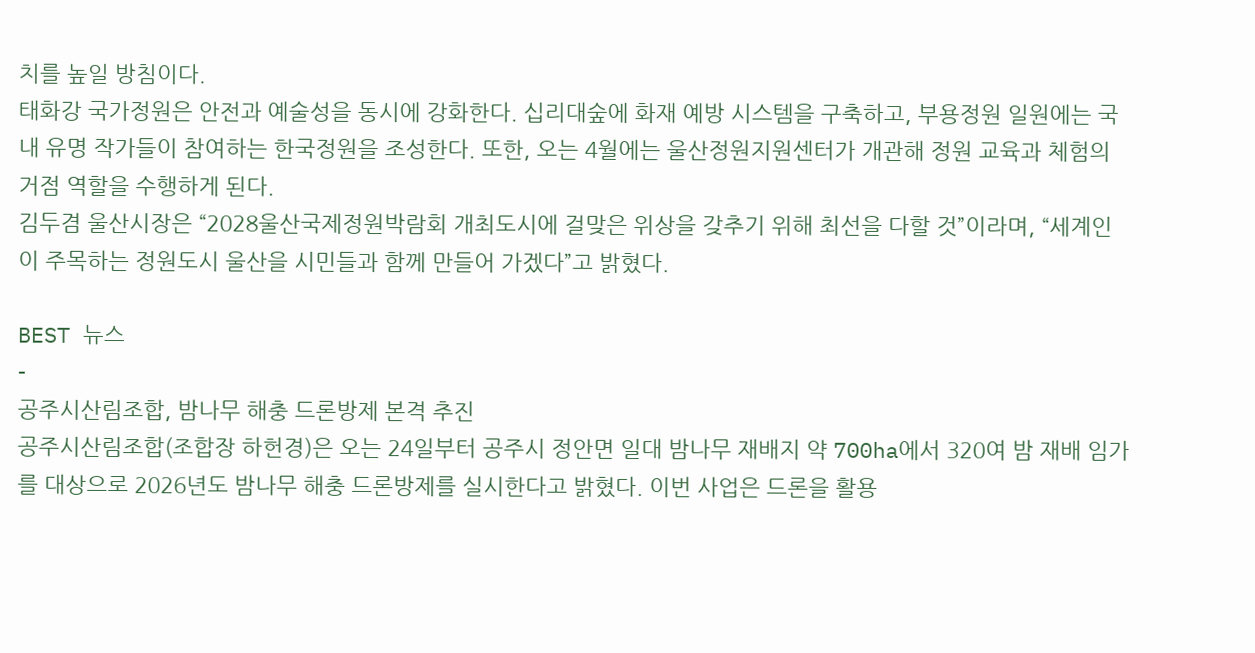치를 높일 방침이다.
태화강 국가정원은 안전과 예술성을 동시에 강화한다. 십리대숲에 화재 예방 시스템을 구축하고, 부용정원 일원에는 국내 유명 작가들이 참여하는 한국정원을 조성한다. 또한, 오는 4월에는 울산정원지원센터가 개관해 정원 교육과 체험의 거점 역할을 수행하게 된다.
김두겸 울산시장은 “2028울산국제정원박람회 개최도시에 걸맞은 위상을 갖추기 위해 최선을 다할 것”이라며, “세계인이 주목하는 정원도시 울산을 시민들과 함께 만들어 가겠다”고 밝혔다.

BEST 뉴스
-
공주시산림조합, 밤나무 해충 드론방제 본격 추진
공주시산림조합(조합장 하헌경)은 오는 24일부터 공주시 정안면 일대 밤나무 재배지 약 700ha에서 320여 밤 재배 임가를 대상으로 2026년도 밤나무 해충 드론방제를 실시한다고 밝혔다. 이번 사업은 드론을 활용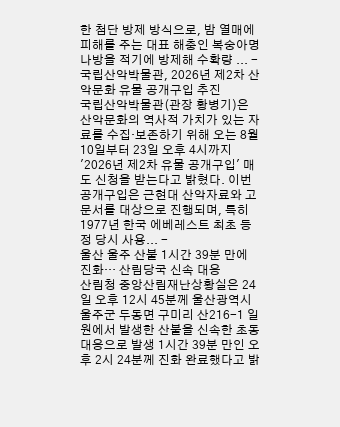한 첨단 방제 방식으로, 밤 열매에 피해를 주는 대표 해충인 복숭아명나방을 적기에 방제해 수확량 ... -
국립산악박물관, 2026년 제2차 산악문화 유물 공개구입 추진
국립산악박물관(관장 황병기)은 산악문화의 역사적 가치가 있는 자료를 수집·보존하기 위해 오는 8월 10일부터 23일 오후 4시까지 '2026년 제2차 유물 공개구입' 매도 신청을 받는다고 밝혔다. 이번 공개구입은 근현대 산악자료와 고문서를 대상으로 진행되며, 특히 1977년 한국 에베레스트 최초 등정 당시 사용... -
울산 울주 산불 1시간 39분 만에 진화… 산림당국 신속 대응
산림청 중앙산림재난상황실은 24일 오후 12시 45분께 울산광역시 울주군 두동면 구미리 산216-1 일원에서 발생한 산불을 신속한 초동 대응으로 발생 1시간 39분 만인 오후 2시 24분께 진화 완료했다고 밝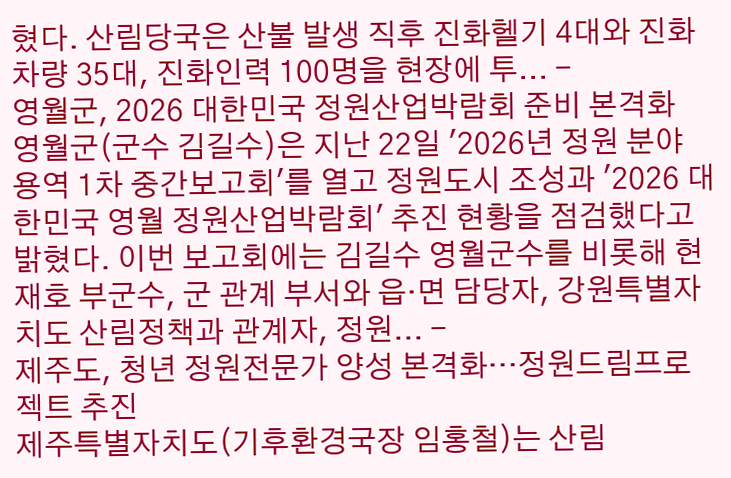혔다. 산림당국은 산불 발생 직후 진화헬기 4대와 진화차량 35대, 진화인력 100명을 현장에 투... -
영월군, 2026 대한민국 정원산업박람회 준비 본격화
영월군(군수 김길수)은 지난 22일 '2026년 정원 분야 용역 1차 중간보고회'를 열고 정원도시 조성과 '2026 대한민국 영월 정원산업박람회' 추진 현황을 점검했다고 밝혔다. 이번 보고회에는 김길수 영월군수를 비롯해 현재호 부군수, 군 관계 부서와 읍·면 담당자, 강원특별자치도 산림정책과 관계자, 정원... -
제주도, 청년 정원전문가 양성 본격화…정원드림프로젝트 추진
제주특별자치도(기후환경국장 임홍철)는 산림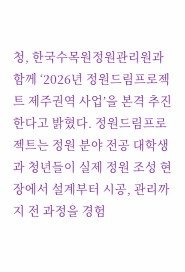청, 한국수목원정원관리원과 함께 ‘2026년 정원드림프로젝트 제주권역 사업’을 본격 추진한다고 밝혔다. 정원드림프로젝트는 정원 분야 전공 대학생과 청년들이 실제 정원 조성 현장에서 설계부터 시공, 관리까지 전 과정을 경험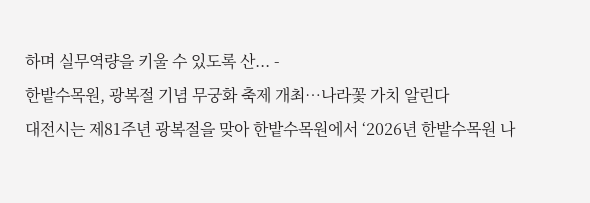하며 실무역량을 키울 수 있도록 산... -
한밭수목원, 광복절 기념 무궁화 축제 개최…나라꽃 가치 알린다
대전시는 제81주년 광복절을 맞아 한밭수목원에서 ‘2026년 한밭수목원 나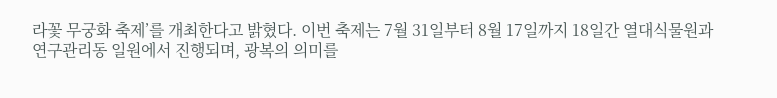라꽃 무궁화 축제’를 개최한다고 밝혔다. 이번 축제는 7월 31일부터 8월 17일까지 18일간 열대식물원과 연구관리동 일원에서 진행되며, 광복의 의미를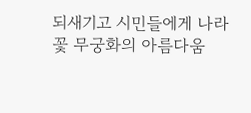되새기고 시민들에게 나라꽃 무궁화의 아름다움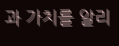과 가치를 알리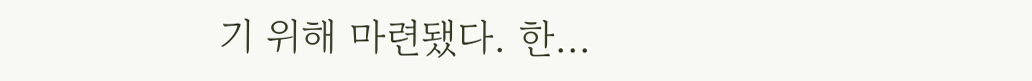기 위해 마련됐다. 한...